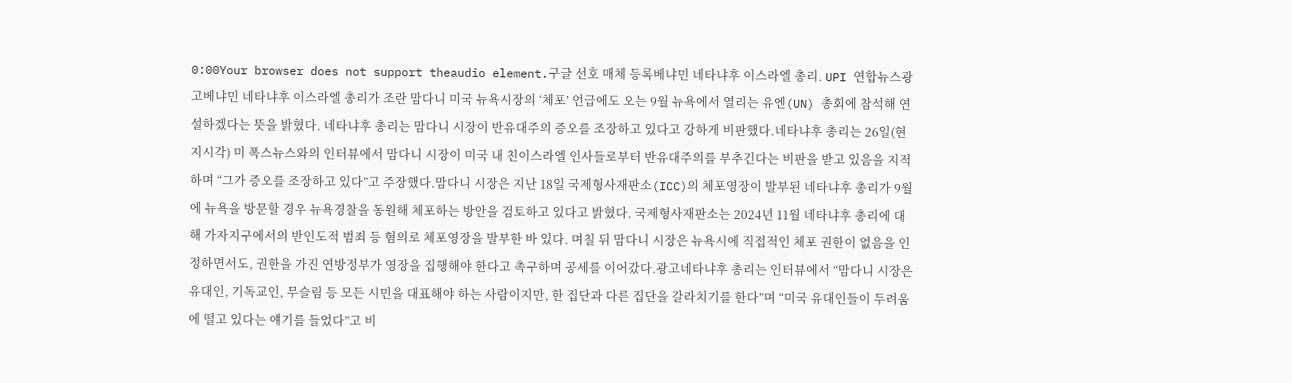0:00Your browser does not support theaudio element.구글 선호 매체 등록베냐민 네타냐후 이스라엘 총리. UPI 연합뉴스광고베냐민 네타냐후 이스라엘 총리가 조란 맘다니 미국 뉴욕시장의 ‘체포’ 언급에도 오는 9월 뉴욕에서 열리는 유엔(UN) 총회에 참석해 연설하겠다는 뜻을 밝혔다. 네타냐후 총리는 맘다니 시장이 반유대주의 증오를 조장하고 있다고 강하게 비판했다.네타냐후 총리는 26일(현지시각) 미 폭스뉴스와의 인터뷰에서 맘다니 시장이 미국 내 친이스라엘 인사들로부터 반유대주의를 부추긴다는 비판을 받고 있음을 지적하며 “그가 증오를 조장하고 있다”고 주장했다.맘다니 시장은 지난 18일 국제형사재판소(ICC)의 체포영장이 발부된 네타냐후 총리가 9월에 뉴욕을 방문할 경우 뉴욕경찰을 동원해 체포하는 방안을 검토하고 있다고 밝혔다. 국제형사재판소는 2024년 11월 네타냐후 총리에 대해 가자지구에서의 반인도적 범죄 등 혐의로 체포영장을 발부한 바 있다. 며칠 뒤 맘다니 시장은 뉴욕시에 직접적인 체포 권한이 없음을 인정하면서도, 권한을 가진 연방정부가 영장을 집행해야 한다고 촉구하며 공세를 이어갔다.광고네타냐후 총리는 인터뷰에서 “맘다니 시장은 유대인, 기독교인, 무슬림 등 모든 시민을 대표해야 하는 사람이지만, 한 집단과 다른 집단을 갈라치기를 한다”며 “미국 유대인들이 두려움에 떨고 있다는 얘기를 들었다”고 비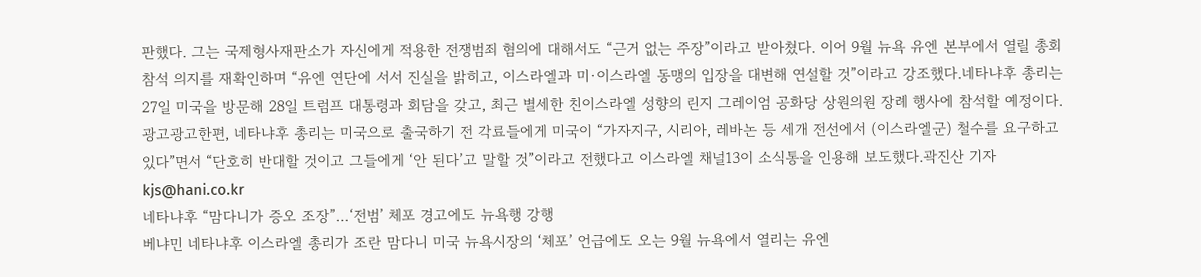판했다. 그는 국제형사재판소가 자신에게 적용한 전쟁범죄 혐의에 대해서도 “근거 없는 주장”이라고 받아쳤다. 이어 9월 뉴욕 유엔 본부에서 열릴 총회 참석 의지를 재확인하며 “유엔 연단에 서서 진실을 밝히고, 이스라엘과 미·이스라엘 동맹의 입장을 대변해 연설할 것”이라고 강조했다.네타냐후 총리는 27일 미국을 방문해 28일 트럼프 대통령과 회담을 갖고, 최근 별세한 친이스라엘 성향의 린지 그레이엄 공화당 상원의원 장례 행사에 참석할 예정이다.광고광고한편, 네타냐후 총리는 미국으로 출국하기 전 각료들에게 미국이 “가자지구, 시리아, 레바논 등 세개 전선에서 (이스라엘군) 철수를 요구하고 있다”면서 “단호히 반대할 것이고 그들에게 ‘안 된다’고 말할 것”이라고 전했다고 이스라엘 채널13이 소식통을 인용해 보도했다.곽진산 기자 kjs@hani.co.kr
네타냐후 “맘다니가 증오 조장”…‘전범’ 체포 경고에도 뉴욕행 강행
베냐민 네타냐후 이스라엘 총리가 조란 맘다니 미국 뉴욕시장의 ‘체포’ 언급에도 오는 9월 뉴욕에서 열리는 유엔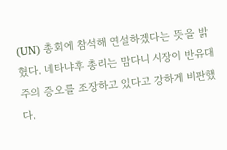(UN) 총회에 참석해 연설하겠다는 뜻을 밝혔다. 네타냐후 총리는 맘다니 시장이 반유대주의 증오를 조장하고 있다고 강하게 비판했다.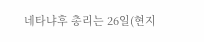네타냐후 총리는 26일(현지